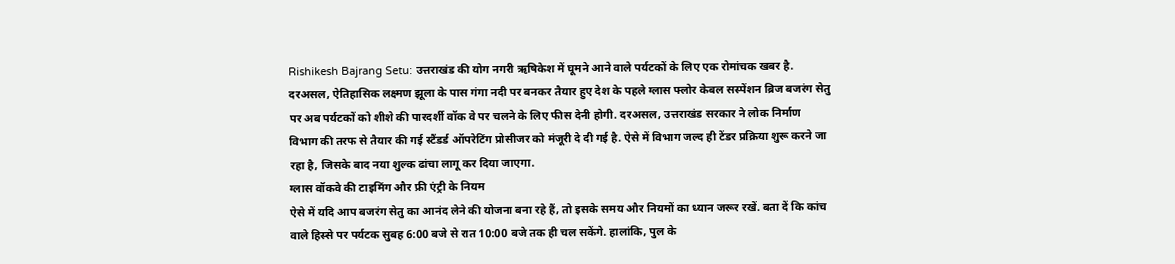Rishikesh Bajrang Setu: उत्तराखंड की योग नगरी ऋषिकेश में घूमने आने वाले पर्यटकों के लिए एक रोमांचक खबर है. दरअसल, ऐतिहासिक लक्ष्मण झूला के पास गंगा नदी पर बनकर तैयार हुए देश के पहले ग्लास फ्लोर केबल सस्पेंशन ब्रिज बजरंग सेतु पर अब पर्यटकों को शीशे की पारदर्शी वॉक वे पर चलने के लिए फीस देनी होगी. दरअसल, उत्तराखंड सरकार ने लोक निर्माण विभाग की तरफ से तैयार की गई स्टैंडर्ड ऑपरेटिंग प्रोसीजर को मंजूरी दे दी गई है. ऐसे में विभाग जल्द ही टेंडर प्रक्रिया शुरू करने जा रहा है, जिसके बाद नया शुल्क ढांचा लागू कर दिया जाएगा.
ग्लास वॉकवे की टाइमिंग और फ्री एंट्री के नियम
ऐसे में यदि आप बजरंग सेतु का आनंद लेने की योजना बना रहे हैं, तो इसके समय और नियमों का ध्यान जरूर रखें. बता दें कि कांच वाले हिस्से पर पर्यटक सुबह 6:00 बजे से रात 10:00 बजे तक ही चल सकेंगे. हालांकि, पुल के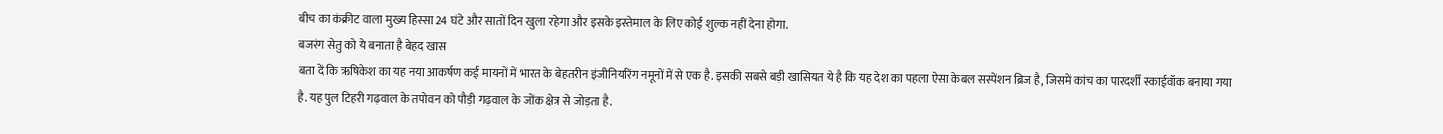बीच का कंक्रीट वाला मुख्य हिस्सा 24 घंटे और सातों दिन खुला रहेगा और इसके इस्तेमाल के लिए कोई शुल्क नहीं देना होगा.
बजरंग सेतु को ये बनाता है बेहद खास
बता दें कि ऋषिकेश का यह नया आकर्षण कई मायनों में भारत के बेहतरीन इंजीनियरिंग नमूनों में से एक है. इसकी सबसे बड़ी खासियत ये है कि यह देश का पहला ऐसा केबल सस्पेंशन ब्रिज है, जिसमें कांच का पारदर्शी स्काईवॉक बनाया गया है. यह पुल टिहरी गढ़वाल के तपोवन को पौड़ी गढ़वाल के जोंक क्षेत्र से जोड़ता है.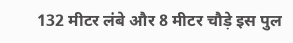132 मीटर लंबे और 8 मीटर चौड़े इस पुल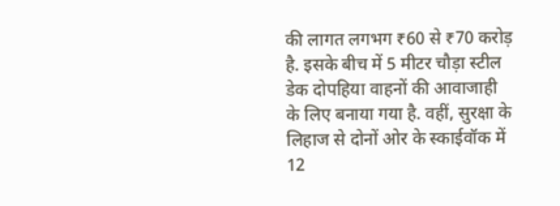की लागत लगभग ₹60 से ₹70 करोड़ है. इसके बीच में 5 मीटर चौड़ा स्टील डेक दोपहिया वाहनों की आवाजाही के लिए बनाया गया है. वहीं, सुरक्षा के लिहाज से दोनों ओर के स्काईवॉक में 12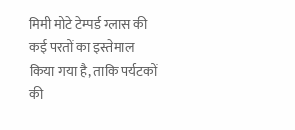मिमी मोटे टेम्पर्ड ग्लास की कई परतों का इस्तेमाल किया गया है, ताकि पर्यटकों की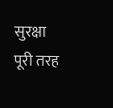सुरक्षा पूरी तरह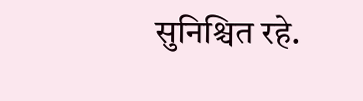सुनिश्चित रहे.